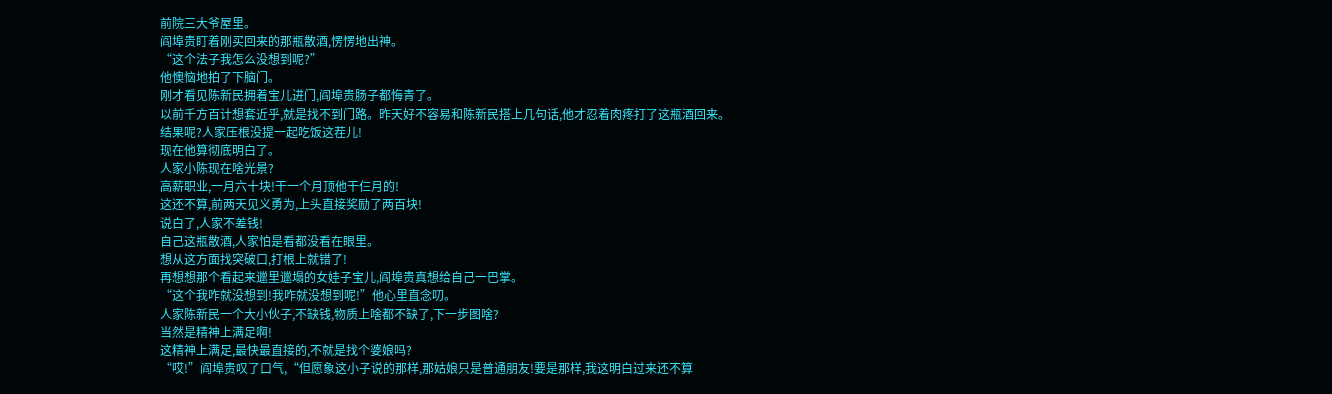前院三大爷屋里。
阎埠贵盯着刚买回来的那瓶散酒,愣愣地出神。
“这个法子我怎么没想到呢?”
他懊恼地拍了下脑门。
刚才看见陈新民拥着宝儿进门,阎埠贵肠子都悔青了。
以前千方百计想套近乎,就是找不到门路。昨天好不容易和陈新民搭上几句话,他才忍着肉疼打了这瓶酒回来。
结果呢?人家压根没提一起吃饭这茬儿!
现在他算彻底明白了。
人家小陈现在啥光景?
高薪职业,一月六十块!干一个月顶他干仨月的!
这还不算,前两天见义勇为,上头直接奖励了两百块!
说白了,人家不差钱!
自己这瓶散酒,人家怕是看都没看在眼里。
想从这方面找突破口,打根上就错了!
再想想那个看起来邋里邋塌的女娃子宝儿,阎埠贵真想给自己一巴掌。
“这个我咋就没想到!我咋就没想到呢!”他心里直念叨。
人家陈新民一个大小伙子,不缺钱,物质上啥都不缺了,下一步图啥?
当然是精神上满足啊!
这精神上满足,最快最直接的,不就是找个婆娘吗?
“哎!”阎埠贵叹了口气,“但愿象这小子说的那样,那姑娘只是普通朋友!要是那样,我这明白过来还不算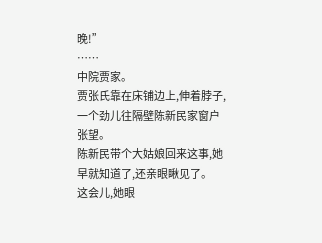晚!”
……
中院贾家。
贾张氏靠在床铺边上,伸着脖子,一个劲儿往隔壁陈新民家窗户张望。
陈新民带个大姑娘回来这事,她早就知道了,还亲眼瞅见了。
这会儿,她眼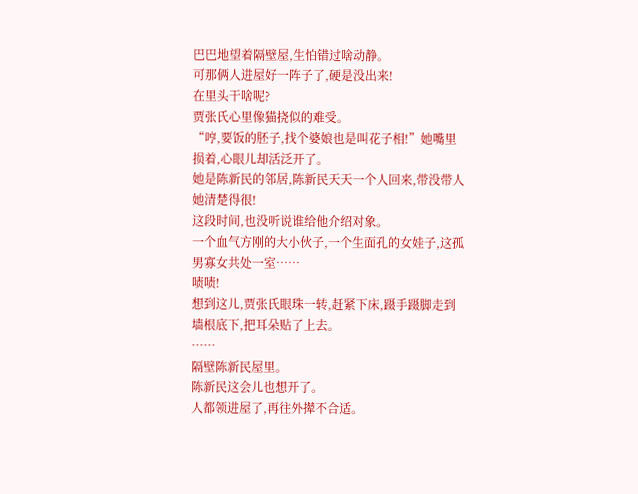巴巴地望着隔壁屋,生怕错过啥动静。
可那俩人进屋好一阵子了,硬是没出来!
在里头干啥呢?
贾张氏心里像猫挠似的难受。
“哼,要饭的胚子,找个婆娘也是叫花子相!”她嘴里损着,心眼儿却活泛开了。
她是陈新民的邻居,陈新民天天一个人回来,带没带人她清楚得很!
这段时间,也没听说谁给他介绍对象。
一个血气方刚的大小伙子,一个生面孔的女娃子,这孤男寡女共处一室……
啧啧!
想到这儿,贾张氏眼珠一转,赶紧下床,蹑手蹑脚走到墙根底下,把耳朵贴了上去。
……
隔壁陈新民屋里。
陈新民这会儿也想开了。
人都领进屋了,再往外撵不合适。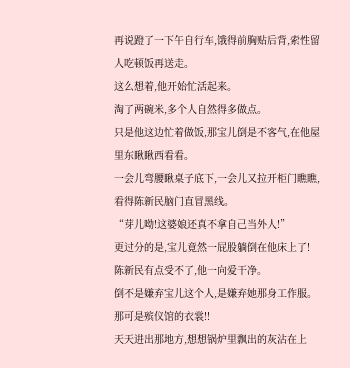再说蹬了一下午自行车,饿得前胸贴后背,索性留人吃顿饭再送走。
这么想着,他开始忙活起来。
淘了两碗米,多个人自然得多做点。
只是他这边忙着做饭,那宝儿倒是不客气,在他屋里东瞅瞅西看看。
一会儿弯腰瞅桌子底下,一会儿又拉开柜门瞧瞧,看得陈新民脑门直冒黑线。
“芽儿呦!这婆娘还真不拿自己当外人!”
更过分的是,宝儿竟然一屁股躺倒在他床上了!
陈新民有点受不了,他一向爱干净。
倒不是嫌弃宝儿这个人,是嫌弃她那身工作服。
那可是殡仪馆的衣裳!!
天天进出那地方,想想锅炉里飘出的灰沾在上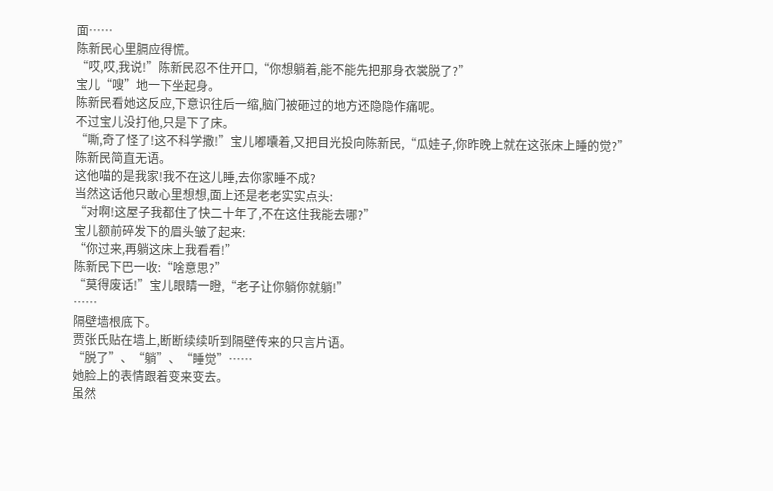面……
陈新民心里膈应得慌。
“哎,哎,我说!”陈新民忍不住开口,“你想躺着,能不能先把那身衣裳脱了?”
宝儿“嗖”地一下坐起身。
陈新民看她这反应,下意识往后一缩,脑门被砸过的地方还隐隐作痛呢。
不过宝儿没打他,只是下了床。
“嘶,奇了怪了!这不科学撒!”宝儿嘟囔着,又把目光投向陈新民,“瓜娃子,你昨晚上就在这张床上睡的觉?”
陈新民简直无语。
这他喵的是我家!我不在这儿睡,去你家睡不成?
当然这话他只敢心里想想,面上还是老老实实点头:
“对啊!这屋子我都住了快二十年了,不在这住我能去哪?”
宝儿额前碎发下的眉头皱了起来:
“你过来,再躺这床上我看看!”
陈新民下巴一收:“啥意思?”
“莫得废话!”宝儿眼睛一瞪,“老子让你躺你就躺!”
……
隔壁墙根底下。
贾张氏贴在墙上,断断续续听到隔壁传来的只言片语。
“脱了”、“躺”、“睡觉”……
她脸上的表情跟着变来变去。
虽然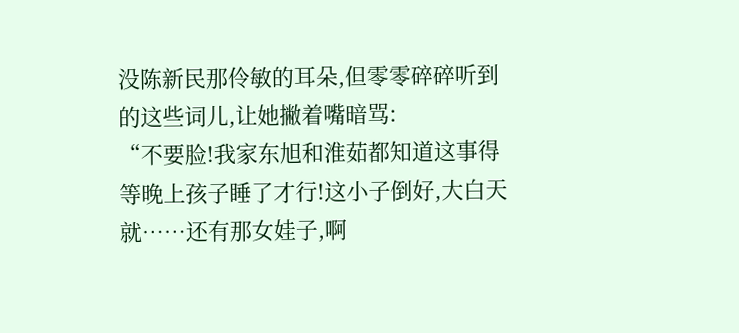没陈新民那伶敏的耳朵,但零零碎碎听到的这些词儿,让她撇着嘴暗骂:
“不要脸!我家东旭和淮茹都知道这事得等晚上孩子睡了才行!这小子倒好,大白天就……还有那女娃子,啊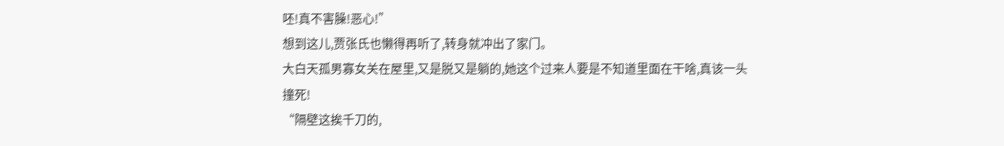呸!真不害臊!恶心!”
想到这儿,贾张氏也懒得再听了,转身就冲出了家门。
大白天孤男寡女关在屋里,又是脱又是躺的,她这个过来人要是不知道里面在干啥,真该一头撞死!
“隔壁这挨千刀的,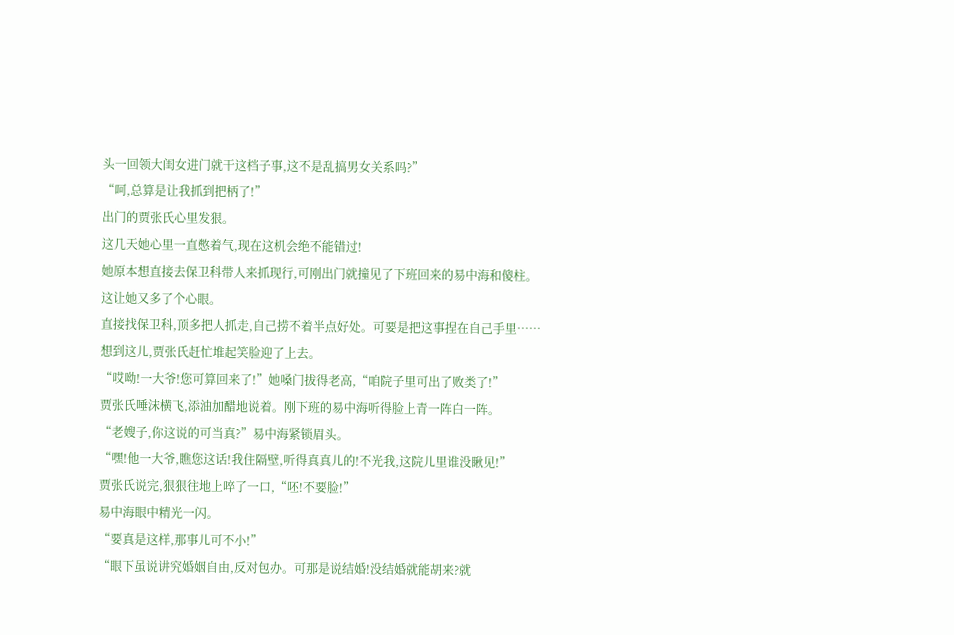头一回领大闺女进门就干这档子事,这不是乱搞男女关系吗?”
“呵,总算是让我抓到把柄了!”
出门的贾张氏心里发狠。
这几天她心里一直憋着气,现在这机会绝不能错过!
她原本想直接去保卫科带人来抓现行,可刚出门就撞见了下班回来的易中海和傻柱。
这让她又多了个心眼。
直接找保卫科,顶多把人抓走,自己捞不着半点好处。可要是把这事捏在自己手里……
想到这儿,贾张氏赶忙堆起笑脸迎了上去。
“哎呦!一大爷!您可算回来了!”她嗓门拔得老高,“咱院子里可出了败类了!”
贾张氏唾沫横飞,添油加醋地说着。刚下班的易中海听得脸上青一阵白一阵。
“老嫂子,你这说的可当真?”易中海紧锁眉头。
“嘿!他一大爷,瞧您这话!我住隔壁,听得真真儿的!不光我,这院儿里谁没瞅见!”
贾张氏说完,狠狠往地上啐了一口,“呸!不要脸!”
易中海眼中精光一闪。
“要真是这样,那事儿可不小!”
“眼下虽说讲究婚姻自由,反对包办。可那是说结婚!没结婚就能胡来?就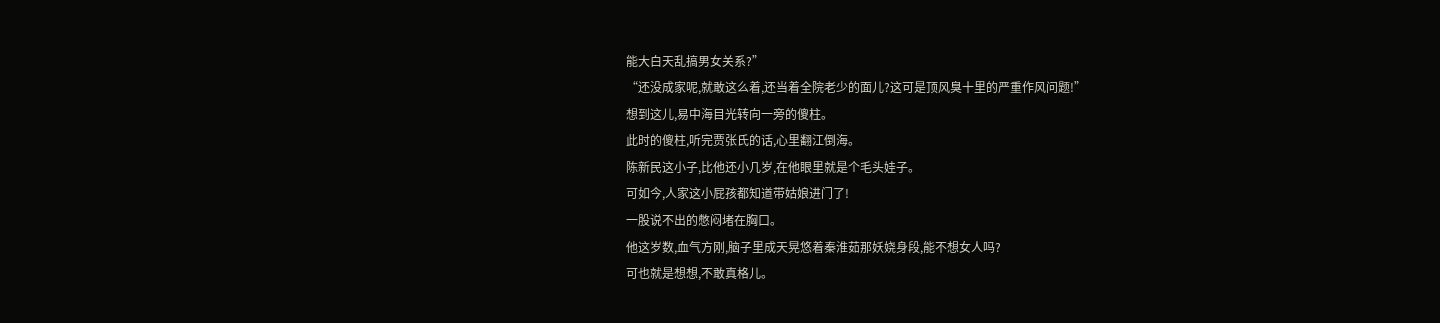能大白天乱搞男女关系?”
“还没成家呢,就敢这么着,还当着全院老少的面儿?这可是顶风臭十里的严重作风问题!”
想到这儿,易中海目光转向一旁的傻柱。
此时的傻柱,听完贾张氏的话,心里翻江倒海。
陈新民这小子,比他还小几岁,在他眼里就是个毛头娃子。
可如今,人家这小屁孩都知道带姑娘进门了!
一股说不出的憋闷堵在胸口。
他这岁数,血气方刚,脑子里成天晃悠着秦淮茹那妖娆身段,能不想女人吗?
可也就是想想,不敢真格儿。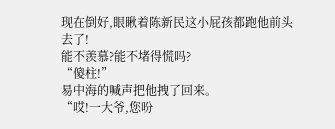现在倒好,眼瞅着陈新民这小屁孩都跑他前头去了!
能不羡慕?能不堵得慌吗?
“傻柱!”
易中海的喊声把他拽了回来。
“哎!一大爷,您吩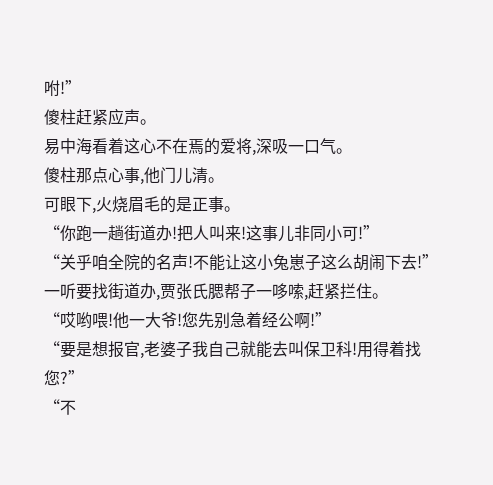咐!”
傻柱赶紧应声。
易中海看着这心不在焉的爱将,深吸一口气。
傻柱那点心事,他门儿清。
可眼下,火烧眉毛的是正事。
“你跑一趟街道办!把人叫来!这事儿非同小可!”
“关乎咱全院的名声!不能让这小兔崽子这么胡闹下去!”
一听要找街道办,贾张氏腮帮子一哆嗦,赶紧拦住。
“哎哟喂!他一大爷!您先别急着经公啊!”
“要是想报官,老婆子我自己就能去叫保卫科!用得着找您?”
“不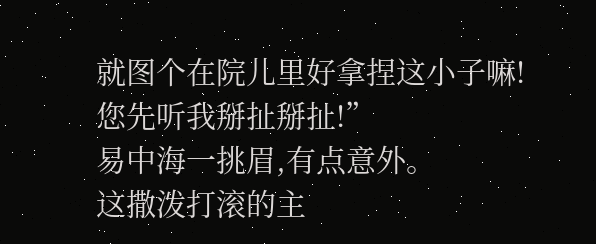就图个在院儿里好拿捏这小子嘛!您先听我掰扯掰扯!”
易中海一挑眉,有点意外。
这撒泼打滚的主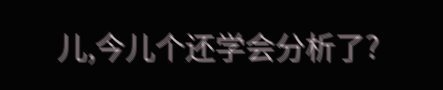儿,今儿个还学会分析了?